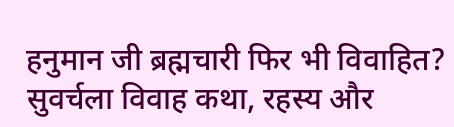हनुमान जी ब्रह्मचारी फिर भी विवाहित? सुवर्चला विवाह कथा, रहस्य और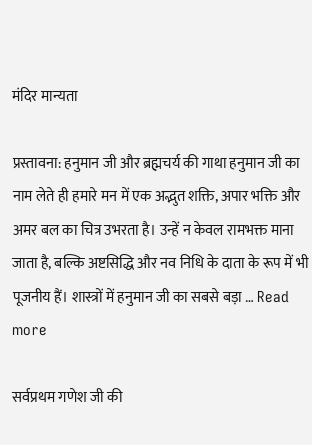मंदिर मान्यता

प्रस्तावना: हनुमान जी और ब्रह्मचर्य की गाथा हनुमान जी का नाम लेते ही हमारे मन में एक अद्भुत शक्ति, अपार भक्ति और अमर बल का चित्र उभरता है। उन्हें न केवल रामभक्त माना जाता है, बल्कि अष्टसिद्धि और नव निधि के दाता के रूप में भी पूजनीय हैं। शास्त्रों में हनुमान जी का सबसे बड़ा … Read more

सर्वप्रथम गणेश जी की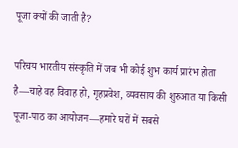पूजा क्यों की जाती है?

परिचय भारतीय संस्कृति में जब भी कोई शुभ कार्य प्रारंभ होता है—चाहे वह विवाह हो, गृहप्रवेश, व्यवसाय की शुरुआत या किसी पूजा-पाठ का आयोजन—हमारे घरों में सबसे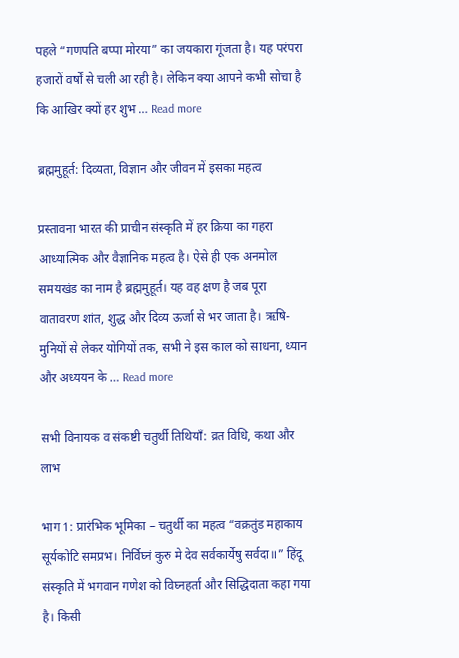पहले “गणपति बप्पा मोरया” का जयकारा गूंजता है। यह परंपरा हजारों वर्षों से चली आ रही है। लेकिन क्या आपने कभी सोचा है कि आखिर क्यों हर शुभ … Read more

ब्रह्ममुहूर्त: दिव्यता, विज्ञान और जीवन में इसका महत्व

प्रस्तावना भारत की प्राचीन संस्कृति में हर क्रिया का गहरा आध्यात्मिक और वैज्ञानिक महत्व है। ऐसे ही एक अनमोल समयखंड का नाम है ब्रह्ममुहूर्त। यह वह क्षण है जब पूरा वातावरण शांत, शुद्ध और दिव्य ऊर्जा से भर जाता है। ऋषि-मुनियों से लेकर योगियों तक, सभी ने इस काल को साधना, ध्यान और अध्ययन के … Read more

सभी विनायक व संकष्टी चतुर्थी तिथियाँ: व्रत विधि, कथा और लाभ

भाग 1: प्रारंभिक भूमिका – चतुर्थी का महत्व “वक्रतुंड महाकाय सूर्यकोटि समप्रभ। निर्विघ्नं कुरु मे देव सर्वकार्येषु सर्वदा॥” हिंदू संस्कृति में भगवान गणेश को विघ्नहर्ता और सिद्धिदाता कहा गया है। किसी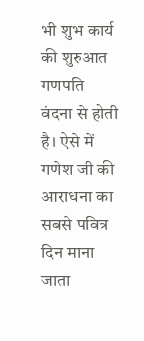भी शुभ कार्य की शुरुआत गणपति वंदना से होती है। ऐसे में गणेश जी की आराधना का सबसे पवित्र दिन माना जाता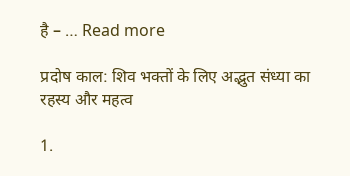है – … Read more

प्रदोष काल: शिव भक्तों के लिए अद्भुत संध्या का रहस्य और महत्व

1.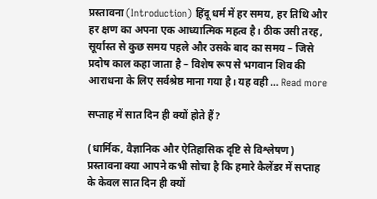प्रस्तावना (Introduction) हिंदू धर्म में हर समय, हर तिथि और हर क्षण का अपना एक आध्यात्मिक महत्व है। ठीक उसी तरह, सूर्यास्त से कुछ समय पहले और उसके बाद का समय – जिसे प्रदोष काल कहा जाता है – विशेष रूप से भगवान शिव की आराधना के लिए सर्वश्रेष्ठ माना गया है। यह वही … Read more

सप्ताह में सात दिन ही क्यों होते हैं?

(धार्मिक, वैज्ञानिक और ऐतिहासिक दृष्टि से विश्लेषण) प्रस्तावना क्या आपने कभी सोचा है कि हमारे कैलेंडर में सप्ताह के केवल सात दिन ही क्यों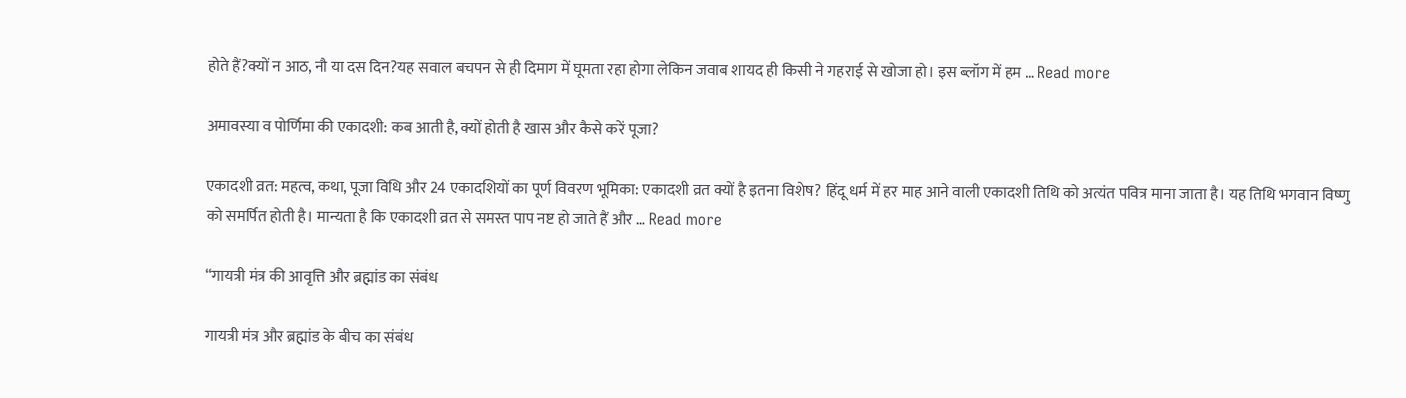होते हैं?क्यों न आठ, नौ या दस दिन?यह सवाल बचपन से ही दिमाग में घूमता रहा होगा लेकिन जवाब शायद ही किसी ने गहराई से खोजा हो। इस ब्लॉग में हम … Read more

अमावस्या व पोर्णिमा की एकादशी: कब आती है, क्यों होती है खास और कैसे करें पूजा?

एकादशी व्रत: महत्व, कथा, पूजा विधि और 24 एकादशियों का पूर्ण विवरण भूमिका: एकादशी व्रत क्यों है इतना विशेष? हिंदू धर्म में हर माह आने वाली एकादशी तिथि को अत्यंत पवित्र माना जाता है। यह तिथि भगवान विष्णु को समर्पित होती है। मान्यता है कि एकादशी व्रत से समस्त पाप नष्ट हो जाते हैं और … Read more

“गायत्री मंत्र की आवृत्ति और ब्रह्मांड का संबंध

गायत्री मंत्र और ब्रह्मांड के बीच का संबंध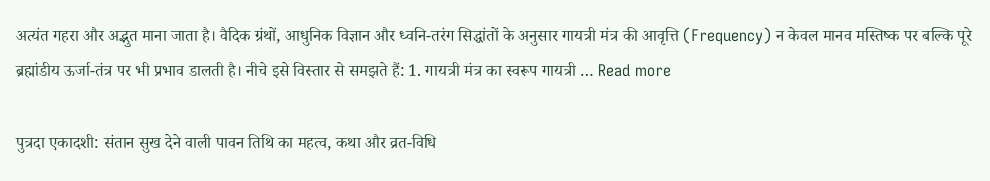अत्यंत गहरा और अद्भुत माना जाता है। वैदिक ग्रंथों, आधुनिक विज्ञान और ध्वनि-तरंग सिद्धांतों के अनुसार गायत्री मंत्र की आवृत्ति (Frequency) न केवल मानव मस्तिष्क पर बल्कि पूरे ब्रह्मांडीय ऊर्जा-तंत्र पर भी प्रभाव डालती है। नीचे इसे विस्तार से समझते हैं: 1. गायत्री मंत्र का स्वरूप गायत्री … Read more

पुत्रदा एकादशी: संतान सुख देने वाली पावन तिथि का महत्व, कथा और व्रत-विधि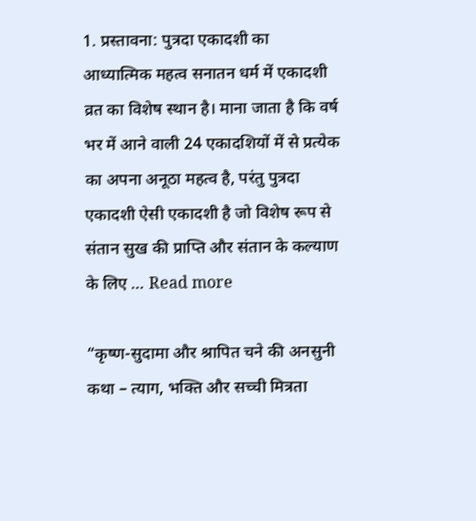1. प्रस्तावना: पुत्रदा एकादशी का आध्यात्मिक महत्व सनातन धर्म में एकादशी व्रत का विशेष स्थान है। माना जाता है कि वर्ष भर में आने वाली 24 एकादशियों में से प्रत्येक का अपना अनूठा महत्व है, परंतु पुत्रदा एकादशी ऐसी एकादशी है जो विशेष रूप से संतान सुख की प्राप्ति और संतान के कल्याण के लिए … Read more

“कृष्ण-सुदामा और श्रापित चने की अनसुनी कथा – त्याग, भक्ति और सच्ची मित्रता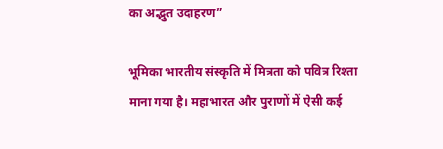का अद्भुत उदाहरण”

भूमिका भारतीय संस्कृति में मित्रता को पवित्र रिश्ता माना गया है। महाभारत और पुराणों में ऐसी कई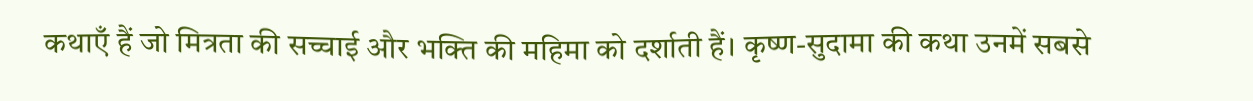कथाएँ हैं जो मित्रता की सच्चाई और भक्ति की महिमा को दर्शाती हैं। कृष्ण-सुदामा की कथा उनमें सबसे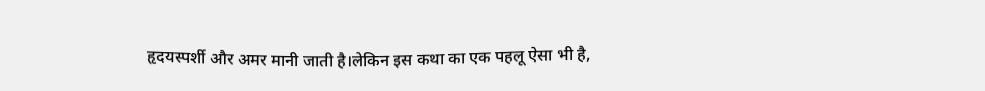हृदयस्पर्शी और अमर मानी जाती है।लेकिन इस कथा का एक पहलू ऐसा भी है,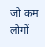जो कम लोगों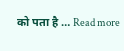को पता है … Read more